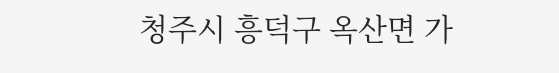청주시 흥덕구 옥산면 가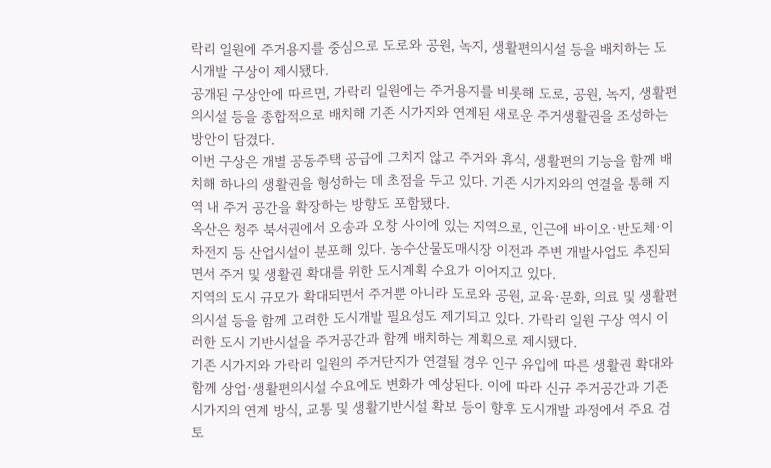락리 일원에 주거용지를 중심으로 도로와 공원, 녹지, 생활편의시설 등을 배치하는 도시개발 구상이 제시됐다.
공개된 구상안에 따르면, 가락리 일원에는 주거용지를 비롯해 도로, 공원, 녹지, 생활편의시설 등을 종합적으로 배치해 기존 시가지와 연계된 새로운 주거생활권을 조성하는 방안이 담겼다.
이번 구상은 개별 공동주택 공급에 그치지 않고 주거와 휴식, 생활편의 기능을 함께 배치해 하나의 생활권을 형성하는 데 초점을 두고 있다. 기존 시가지와의 연결을 통해 지역 내 주거 공간을 확장하는 방향도 포함됐다.
옥산은 청주 북서권에서 오송과 오창 사이에 있는 지역으로, 인근에 바이오·반도체·이차전지 등 산업시설이 분포해 있다. 농수산물도매시장 이전과 주변 개발사업도 추진되면서 주거 및 생활권 확대를 위한 도시계획 수요가 이어지고 있다.
지역의 도시 규모가 확대되면서 주거뿐 아니라 도로와 공원, 교육·문화, 의료 및 생활편의시설 등을 함께 고려한 도시개발 필요성도 제기되고 있다. 가락리 일원 구상 역시 이러한 도시 기반시설을 주거공간과 함께 배치하는 계획으로 제시됐다.
기존 시가지와 가락리 일원의 주거단지가 연결될 경우 인구 유입에 따른 생활권 확대와 함께 상업·생활편의시설 수요에도 변화가 예상된다. 이에 따라 신규 주거공간과 기존 시가지의 연계 방식, 교통 및 생활기반시설 확보 등이 향후 도시개발 과정에서 주요 검토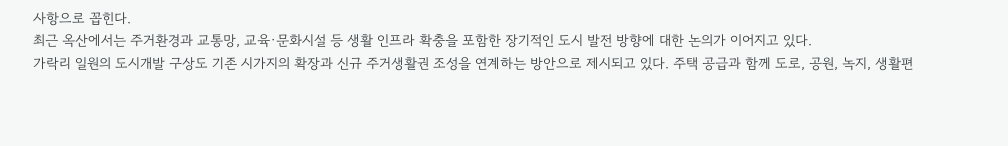사항으로 꼽힌다.
최근 옥산에서는 주거환경과 교통망, 교육·문화시설 등 생활 인프라 확충을 포함한 장기적인 도시 발전 방향에 대한 논의가 이어지고 있다.
가락리 일원의 도시개발 구상도 기존 시가지의 확장과 신규 주거생활권 조성을 연계하는 방안으로 제시되고 있다. 주택 공급과 함께 도로, 공원, 녹지, 생활편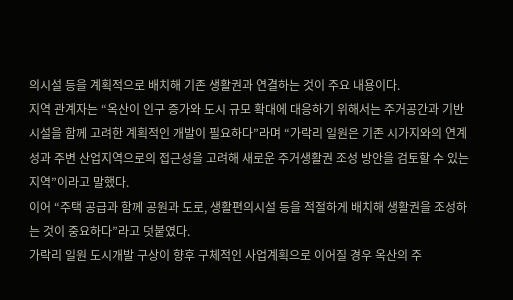의시설 등을 계획적으로 배치해 기존 생활권과 연결하는 것이 주요 내용이다.
지역 관계자는 “옥산이 인구 증가와 도시 규모 확대에 대응하기 위해서는 주거공간과 기반시설을 함께 고려한 계획적인 개발이 필요하다”라며 “가락리 일원은 기존 시가지와의 연계성과 주변 산업지역으로의 접근성을 고려해 새로운 주거생활권 조성 방안을 검토할 수 있는 지역”이라고 말했다.
이어 “주택 공급과 함께 공원과 도로, 생활편의시설 등을 적절하게 배치해 생활권을 조성하는 것이 중요하다”라고 덧붙였다.
가락리 일원 도시개발 구상이 향후 구체적인 사업계획으로 이어질 경우 옥산의 주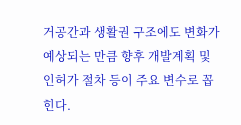거공간과 생활권 구조에도 변화가 예상되는 만큼 향후 개발계획 및 인허가 절차 등이 주요 변수로 꼽힌다.